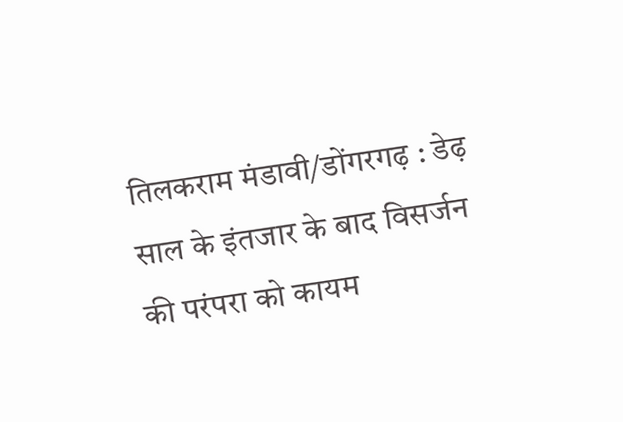तिलकराम मंडावी/डोंगरगढ़ : डेढ़ साल के इंतजार के बाद विसर्जन की परंपरा को कायम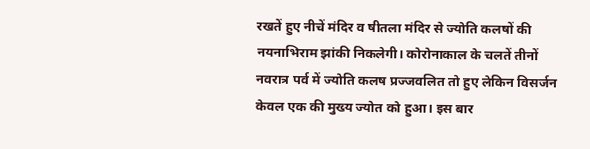रखतें हुए नीचें मंदिर व षीतला मंदिर से ज्योति कलषों की नयनाभिराम झांकी निकलेगी। कोरोनाकाल के चलतें तीनों नवरात्र पर्व में ज्योति कलष प्रज्जवलित तो हुए लेकिन विसर्जन केवल एक की मुख्य ज्योत को हुआ। इस बार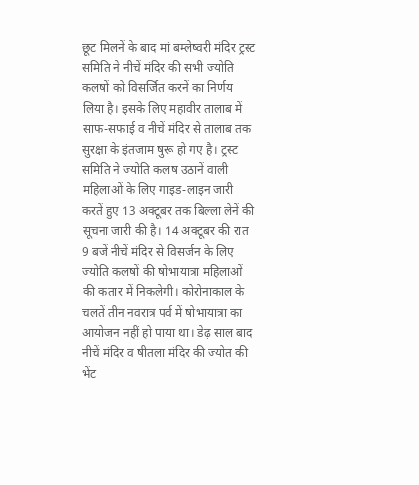छूट मिलनें के बाद मां बम्लेष्वरी मंदिर ट्रस्ट समिति ने नीचें मंदिर की सभी ज्योति कलषों को विसर्जित करनें का निर्णय लिया है। इसके लिए महावीर तालाब में साफ-सफाई व नीचें मंदिर से तालाब तक सुरक्षा के इंतजाम षुरू हो गए है। ट्रस्ट समिति ने ज्योति कलष उठानें वाली महिलाओं के लिए गाइड-लाइन जारी करतें हुए 13 अक्टूबर तक बिल्ला लेनें की सूचना जारी की है। 14 अक्टूबर की रात 9 बजें नीचें मंदिर से विसर्जन के लिए ज्योति कलषों की षोभायात्रा महिलाओं की कतार में निकलेगी। कोरोनाकाल के चलतें तीन नवरात्र पर्व में षोभायात्रा का आयोजन नहीं हो पाया था। डेढ़ साल बाद नीचें मंदिर व षीतला मंदिर की ज्योत की भेंट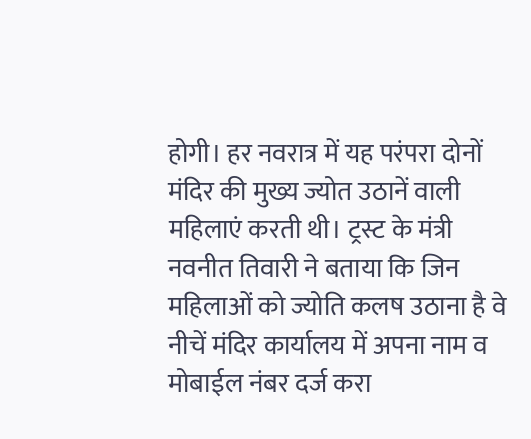होगी। हर नवरात्र में यह परंपरा दोनों मंदिर की मुख्य ज्योत उठानें वाली महिलाएं करती थी। ट्रस्ट के मंत्री नवनीत तिवारी ने बताया कि जिन महिलाओं को ज्योति कलष उठाना है वे नीचें मंदिर कार्यालय में अपना नाम व मोबाईल नंबर दर्ज करा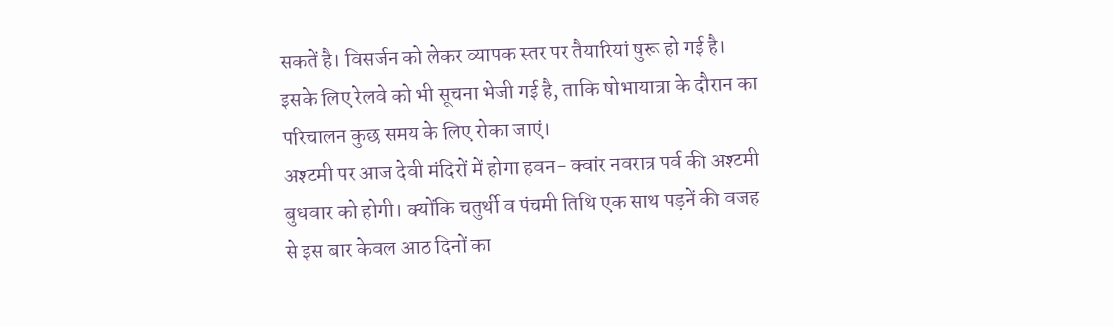सकतें है। विसर्जन को लेकर व्यापक स्तर पर तैयारियां षुरू हो गई है। इसके लिए रेलवे को भी सूचना भेजी गई है, ताकि षोभायात्रा के दौरान का परिचालन कुछ समय के लिए रोका जाएं।
अश्टमी पर आज देवी मंदिरों में होगा हवन- क्वांर नवरात्र पर्व की अश्टमी बुधवार को होगी। क्योंकि चतुर्थी व पंचमी तिथि एक साथ पड़नें की वजह से इस बार केवल आठ दिनों का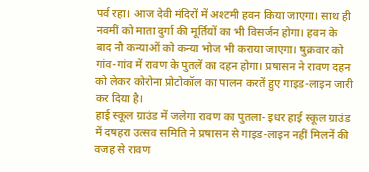पर्व रहा। आज देवी मंदिरों में अश्टमी हवन किया जाएगा। साथ ही नवमीं को माता दुर्गा की मूर्तियों का भी विसर्जन होगा। हवन के बाद नौ कन्याओं को कन्या भोज भी कराया जाएगा। षुक्रवार को गांव-गांव में रावण के पुतलें का दहन होगा। प्रषासन ने रावण दहन को लेकर कोरोना प्रोटोकॉल का पालन करतें हुए गाइड-लाइन जारी कर दिया है।
हाई स्कूल ग्राउंड में जलेगा रावण का पुतला- इधर हाई स्कूल ग्राउंड में दषहरा उत्सव समिति ने प्रषासन से गाइड-लाइन नहीं मिलनें की वजह से रावण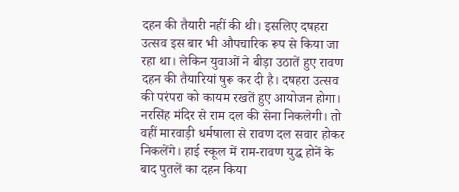दहन की तैयारी नहीं की थी। इसलिए दषहरा उत्सव इस बार भी औपचारिक रूप से किया जा रहा था। लेकिन युवाओं ने बीड़ा उठातें हुए रावण दहन की तैयारियां षुरू कर दी है। दषहरा उत्सव की परंपरा को कायम रखतें हुए आयोजन होगा। नरसिंह मंदिर से राम दल की सेना निकलेगी। तो वहीं मारवाड़ी धर्मषाला से रावण दल सवार होकर निकलेंगे। हाई स्कूल में राम-रावण युद्ध होनें के बाद पुतलें का दहन किया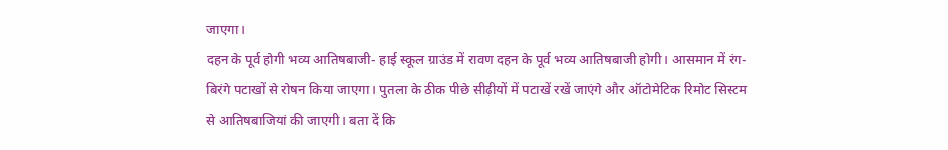जाएगा।
दहन के पूर्व होगी भव्य आतिषबाजी- हाई स्कूल ग्राउंड में रावण दहन के पूर्व भव्य आतिषबाजी होगी। आसमान में रंग-बिरंगे पटाखों से रोषन किया जाएगा। पुतला के ठीक पीछे सीढ़ीयों में पटाखें रखें जाएंगे और ऑटोमेटिक रिमोट सिस्टम से आतिषबाजियां की जाएगी। बता दें कि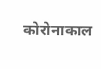कोरोनाकाल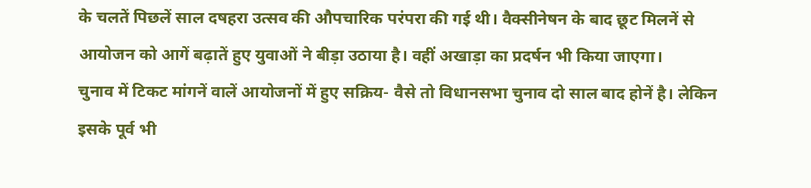के चलतें पिछलें साल दषहरा उत्सव की औपचारिक परंपरा की गई थी। वैक्सीनेषन के बाद छूट मिलनें से आयोजन को आगें बढ़ातें हुए युवाओं ने बीड़ा उठाया है। वहीं अखाड़ा का प्रदर्षन भी किया जाएगा।
चुनाव में टिकट मांगनें वालें आयोजनों में हुए सक्रिय- वैसे तो विधानसभा चुनाव दो साल बाद होनें है। लेकिन इसके पूर्व भी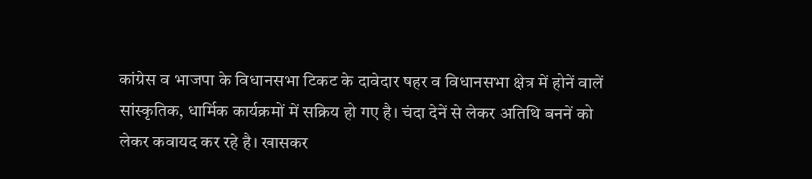कांग्रेस व भाजपा के विधानसभा टिकट के दावेदार षहर व विधानसभा क्षेत्र में होनें वालें सांस्कृतिक, धार्मिक कार्यक्रमों में सक्रिय हो गए है। चंदा देनें से लेकर अतिथि बननें को लेकर कवायद कर रहे है। खासकर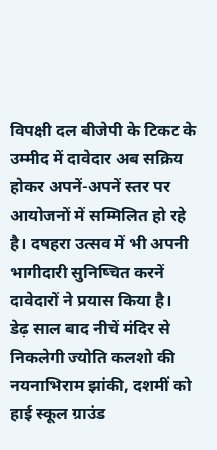विपक्षी दल बीजेपी के टिकट के उम्मीद में दावेदार अब सक्रिय होकर अपनें-अपनें स्तर पर आयोजनों में सम्मिलित हो रहे है। दषहरा उत्सव में भी अपनी भागीदारी सुनिष्चित करनें दावेदारों ने प्रयास किया है।
डेढ़ साल बाद नीचें मंदिर से निकलेगी ज्योति कलशो की नयनाभिराम झांकी, दशमीं को हाई स्कूल ग्राउंड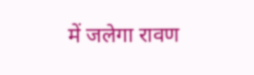में जलेगा रावण